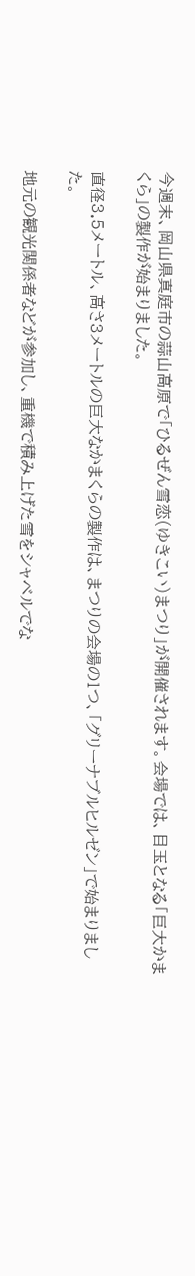今週末、岡山県真庭市の蒜山高原で「ひるぜん雪恋(ゆきこい)まつり」が開催されます。会場では、目玉となる「巨大かまくら」の製作が始まりました。

直径3.5メートル、高さ3メートルの巨大なかまくらの製作は、まつりの会場の1つ、「グリーナブルヒルゼン」で始まりました。

地元の観光関係者などが参加し、重機で積み上げた雪をシャベルでな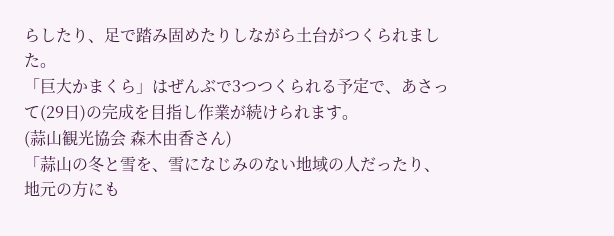らしたり、足で踏み固めたりしながら土台がつくられました。
「巨大かまくら」はぜんぶで3つつくられる予定で、あさって(29日)の完成を目指し作業が続けられます。
(蒜山観光協会 森木由香さん)
「蒜山の冬と雪を、雪になじみのない地域の人だったり、地元の方にも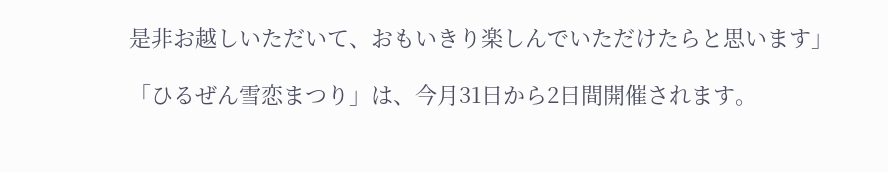是非お越しいただいて、おもいきり楽しんでいただけたらと思います」

「ひるぜん雪恋まつり」は、今月31日から2日間開催されます。